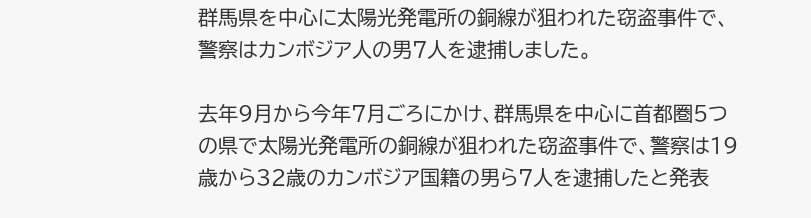群馬県を中心に太陽光発電所の銅線が狙われた窃盗事件で、警察はカンボジア人の男7人を逮捕しました。

去年9月から今年7月ごろにかけ、群馬県を中心に首都圏5つの県で太陽光発電所の銅線が狙われた窃盗事件で、警察は19歳から32歳のカンボジア国籍の男ら7人を逮捕したと発表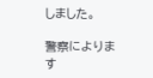しました。

警察によります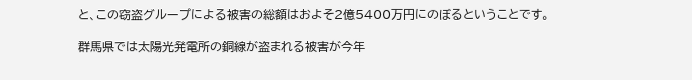と、この窃盗グループによる被害の総額はおよそ2億5400万円にのぼるということです。

群馬県では太陽光発電所の銅線が盗まれる被害が今年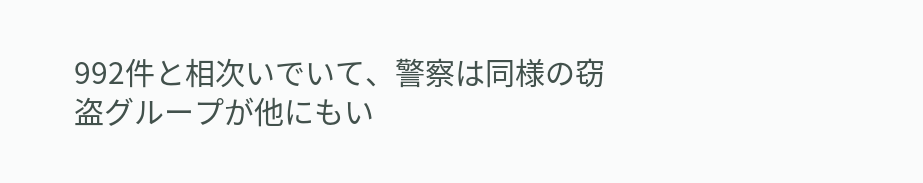992件と相次いでいて、警察は同様の窃盗グループが他にもい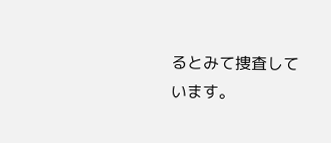るとみて捜査しています。